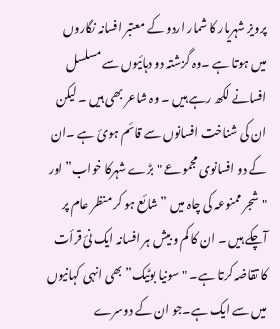پرویز شہریار کا شمار اردو کے معتبر افسانہ نگاروں میں ہوتا ہے ۔وہ گزشتہ دو دہائیوں سے مسلسل افسانے لکھ رہے ہیں ۔ وہ شاعر بھی ہیں ۔ لیکن ان کی شناخت افسانوں سے قائم ہوئ ہے ۔ان کے دو افسانوی مجموعے "بڑے شہرکا خواب” اور "شجر ممنوعہ کی چاہ میں ” شائع ہو کر منظر عام پر آچکے ہیں ۔ ان کا کم و بیش ہر افسانہ ایک نئ قرأت کا تقاضہ کرتا ہے۔ "سونیا بوٹیک” بھی انہی کہانیوں میں سے ایک ہے۔جو ان کے دوسرے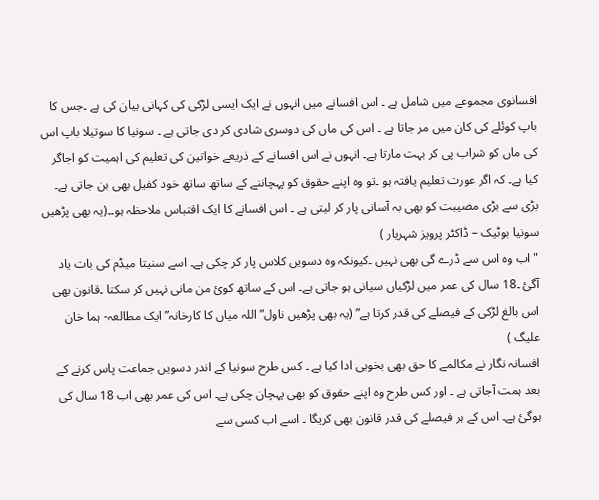افسانوی مجموعے میں شامل ہے ۔ اس افسانے میں انہوں نے ایک ایسی لڑکی کی کہانی بیان کی ہے ۔جس کا باپ کوئلے کی کان میں مر جاتا ہے ۔ اس کی ماں کی دوسری شادی کر دی جاتی ہے ۔ سونیا کا سوتیلا باپ اس کی ماں کو شراب پی کر بہت مارتا ہے۔ انہوں نے اس افسانے کے ذریعے خواتین کی تعلیم کی اہمیت کو اجاگر کیا ہے۔ کہ اگر عورت تعلیم یافتہ ہو ۔تو وہ اپنے حقوق کو پہچاننے کے ساتھ ساتھ خود کفیل بھی بن جاتی ہے۔ بڑی سے بڑی مصیبت کو بھی بہ آسانی پار کر لیتی ہے ۔ اس افسانے کا ایک اقتباس ملاحظہ ہو۔۔(یہ بھی پڑھیں سونیا بوٹیک – ڈاکٹر پرویز شہریار )
"اب وہ اس سے ڈرے گی بھی نہیں ۔کیونکہ وہ دسویں کلاس پار کر چکی ہے۔ اسے سنیتا میڈم کی بات یاد آگئ ۔18 سال کی عمر میں لڑکیاں سیانی ہو جاتی ہے۔ اس کے ساتھ کوئ من مانی نہیں کر سکتا ۔قانون بھی اس بالغ لڑکی کے فیصلے کی قدر کرتا ہے” (یہ بھی پڑھیں ناول” اللہ میاں کا کارخانہ” ایک مطالعہ- ہما خان علیگ )
افسانہ نگار نے مکالمے کا حق بھی بخوبی ادا کیا ہے ۔ کس طرح سونیا کے اندر دسویں جماعت پاس کرنے کے بعد ہمت آجاتی ہے ۔ اور کس طرح وہ اپنے حقوق کو بھی پہچان چکی ہے۔ اس کی عمر بھی اب 18 سال کی ہوگئ ہے۔ اس کے ہر فیصلے کی قدر قانون بھی کریگا ۔ اسے اب کسی سے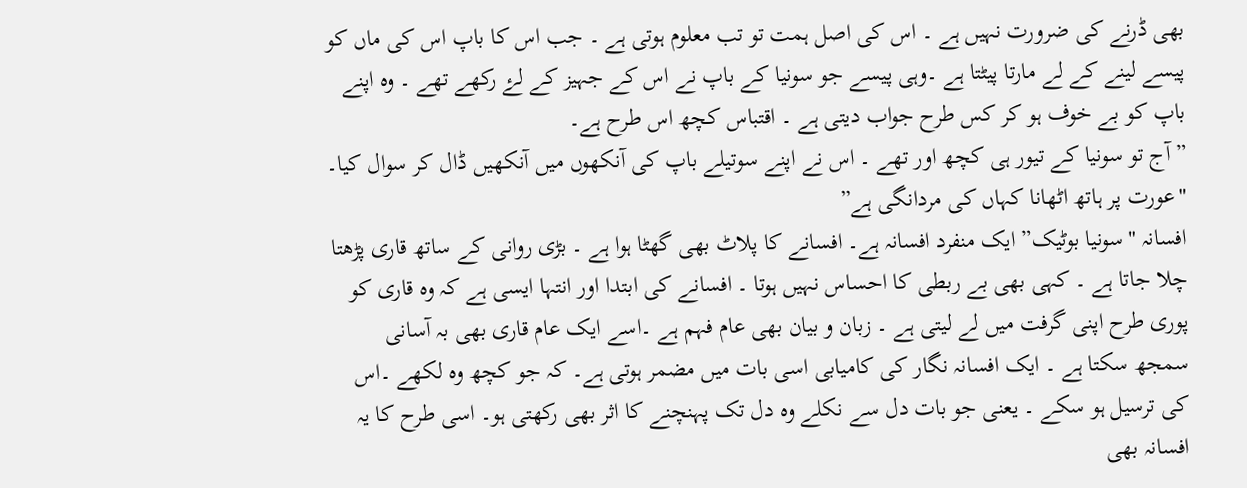بھی ڈرنے کی ضرورت نہیں ہے ۔ اس کی اصل ہمت تو تب معلوم ہوتی ہے ۔ جب اس کا باپ اس کی ماں کو پیسے لینے کے لے مارتا پیٹتا ہے ۔وہی پیسے جو سونیا کے باپ نے اس کے جہیز کے لۓ رکھے تھے ۔ وہ اپنے باپ کو بے خوف ہو کر کس طرح جواب دیتی ہے ۔ اقتباس کچھ اس طرح ہے۔
” آج تو سونیا کے تیور ہی کچھ اور تھے ۔ اس نے اپنے سوتیلے باپ کی آنکھوں میں آنکھیں ڈال کر سوال کیا۔
"عورت پر ہاتھ اٹھانا کہاں کی مردانگی ہے”
افسانہ "سونیا بوٹیک” ایک منفرد افسانہ ہے۔ افسانے کا پلاٹ بھی گھٹا ہوا ہے ۔ بڑی روانی کے ساتھ قاری پڑھتا چلا جاتا ہے ۔ کہی بھی بے ربطی کا احساس نہیں ہوتا ۔ افسانے کی ابتدا اور انتہا ایسی ہے کہ وہ قاری کو پوری طرح اپنی گرفت میں لے لیتی ہے ۔ زبان و بیان بھی عام فہم ہے ۔اسے ایک عام قاری بھی بہ آسانی سمجھ سکتا ہے ۔ ایک افسانہ نگار کی کامیابی اسی بات میں مضمر ہوتی ہے۔ کہ جو کچھ وہ لکھے ۔اس کی ترسیل ہو سکے ۔ یعنی جو بات دل سے نکلے وہ دل تک پہنچنے کا اثر بھی رکھتی ہو۔ اسی طرح کا یہ افسانہ بھی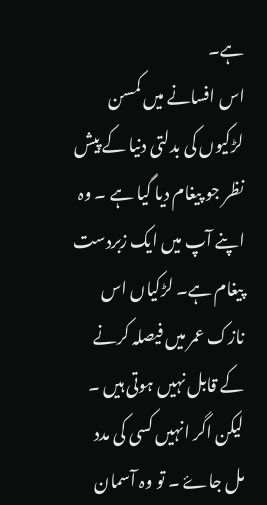ہے۔
اس افسانے میں کمسن لڑکیوں کی بدلتی دنیا کے پیش نظر جو پیغام دیا گیا ہے ۔ وہ اپنے آپ میں ایک زبردست پیغام ہے۔ لڑکیاں اس نازک عمر میں فیصلہ کرنے کے قابل نہیں ہوتی ہیں ۔ لیکن اگر انہیں کسی کی مدد مل جاۓ ۔ تو وہ آسمان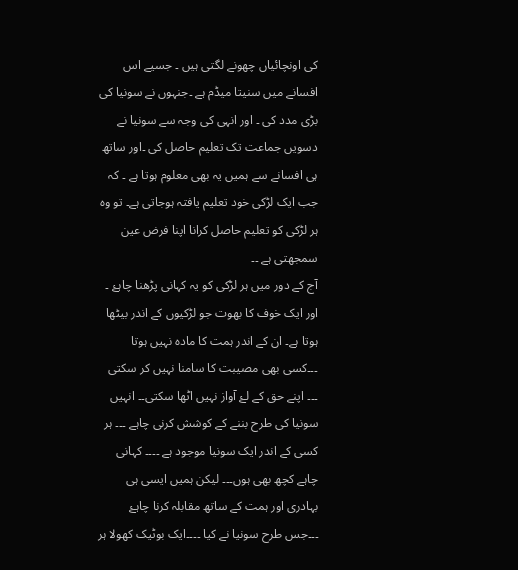کی اونچائیاں چھونے لگتی ہیں ۔ جسیے اس افسانے میں سنیتا میڈم ہے ۔جنہوں نے سونیا کی بڑی مدد کی ۔ اور انہی کی وجہ سے سونیا نے دسویں جماعت تک تعلیم حاصل کی ۔اور ساتھ ہی افسانے سے ہمیں یہ بھی معلوم ہوتا ہے ۔ کہ جب ایک لڑکی خود تعلیم یافتہ ہوجاتی ہے۔ تو وہ ہر لڑکی کو تعلیم حاصل کرانا اپنا فرض عین سمجھتی ہے ۔۔
آج کے دور میں ہر لڑکی کو یہ کہانی پڑھنا چاہۓ ۔ اور ایک خوف کا بھوت جو لڑکیوں کے اندر بیٹھا ہوتا ہے۔ ان کے اندر ہمت کا مادہ نہیں ہوتا ۔۔۔کسی بھی مصیبت کا سامنا نہیں کر سکتی ۔۔۔ اپنے حق کے لۓ آواز نہیں اٹھا سکتی۔۔ انہیں سونیا کی طرح بننے کے کوشش کرنی چاہے ۔۔۔ ہر کسی کے اندر ایک سونیا موجود ہے ۔۔۔۔ کہانی چاہے کچھ بھی ہوں۔۔۔ لیکن ہمیں ایسی ہی بہادری اور ہمت کے ساتھ مقابلہ کرنا چاہۓ ۔۔۔جس طرح سونیا نے کیا ۔۔۔۔ایک بوٹیک کھولا ہر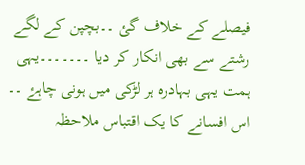فیصلے کے خلاف گئ ۔۔بچپن کے لگے رشتے سے بھی انکار کر دیا ۔۔۔۔۔۔۔یہی ہمت یہی بہادرہ ہر لڑکی میں ہونی چاہۓ ۔۔ اس افسانے کا یک اقتباس ملاحظہ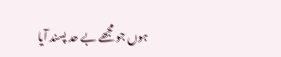ہوں جو مجھے بے حد پسند آیا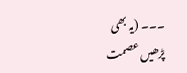۔۔۔ (یہ بھی پڑھیں عصمت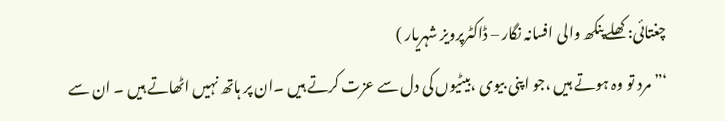چغتائی: کھلے پنکھ والی افسانہ نگار – ڈاکٹرپرویز شہریار )
‘” مرد تو وہ ہوتے ہیں ،جو اپنی بیوی ،بیٹیوں کی دل سے عزت کرتے ہیں ۔ان پر ہاتھ نہیں اٹھاتے ہیں ۔ ان سے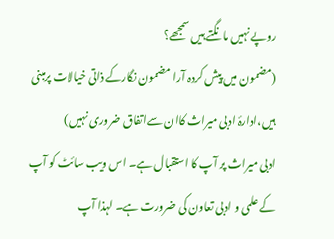روپے نہیں مانگتے ہیں سمجھے؟
(مضمون میں پیش کردہ آرا مضمون نگارکے ذاتی خیالات پرمبنی ہیں،ادارۂ ادبی میراث کاان سےاتفاق ضروری نہیں)
ادبی میراث پر آپ کا استقبال ہے۔ اس ویب سائٹ کو آپ کے علمی و ادبی تعاون کی ضرورت ہے۔ لہذا آپ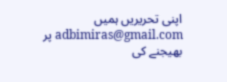اپنی تحریریں ہمیں adbimiras@gmail.com پر بھیجنے کی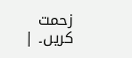زحمت کریں۔ |